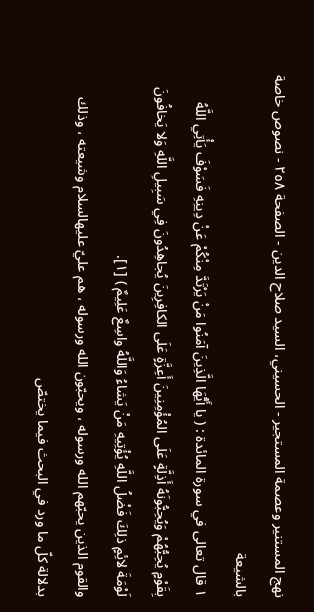نهج المستنير وعصمة المستجير - الحسيني، السيد صلاح الدين - الصفحة ٢٥٨ - نصوص خاصة بالشيعة
١ قال تعالى في سورة المائدة : ( يا أَيُّهَا الَّذِينَ آمَنُوا مَنْ يَرْتَدَّ مِنْكُمْ عَنْ دِينِهِ فَسَوْفَ يَأْتِي اللَّهُ بِقَوْمٍ يُحِبُّهُمْ وَيُحِبُّونَهُ أَذِلَّةٍ عَلَى المُؤْمِنِينَ أَعِزَّةٍ عَلَى الكافِرِينَ يُجاهِدُونَ فِي سَبِيلِ اللَّهِ وَلا يَخافُونَ لَوْمَةَ لائِمٍ ذلِكَ فَضْلُ اللَّهِ يُؤْتِيهِ مَنْ يَشاءُ وَاللَّهُ واسِعٌ عَلِيمٌ ) [١].
والقوم الذين يحبّهم الله ورسوله ، ويحبّون الله ورسوله ، هم عليّ عليهالسلام وشيعته ، وذلك بدلالة كلّ ما ورد في البحث فيما يختصّ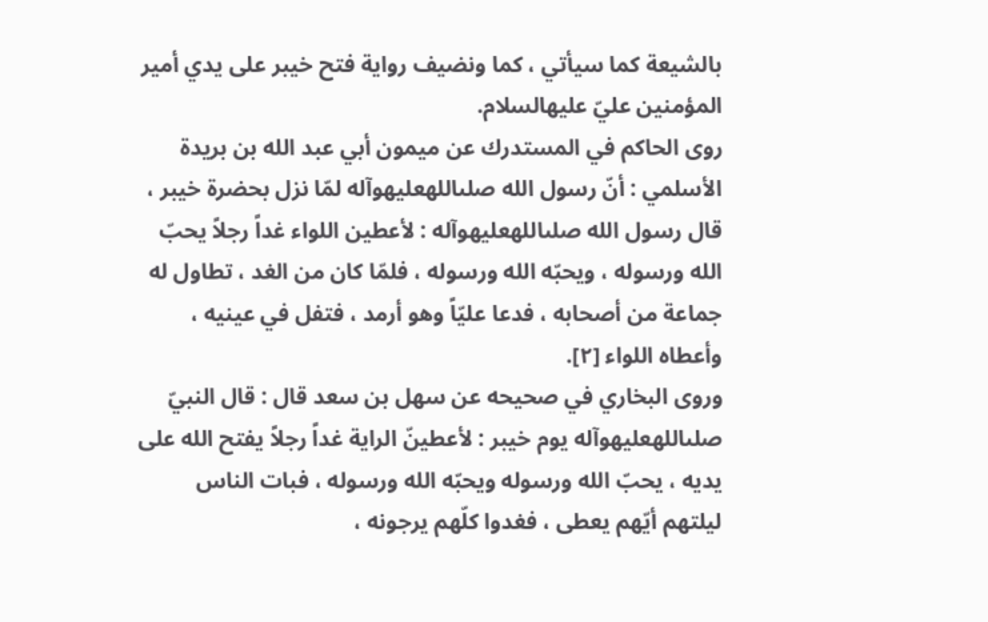بالشيعة كما سيأتي ، كما ونضيف رواية فتح خيبر على يدي أمير المؤمنين عليّ عليهالسلام.
روى الحاكم في المستدرك عن ميمون أبي عبد الله بن بريدة الأسلمي : أنّ رسول الله صلىاللهعليهوآله لمّا نزل بحضرة خيبر ، قال رسول الله صلىاللهعليهوآله : لأعطين اللواء غداً رجلاً يحبّ الله ورسوله ، ويحبّه الله ورسوله ، فلمّا كان من الغد ، تطاول له جماعة من أصحابه ، فدعا عليّاً وهو أرمد ، فتفل في عينيه ، وأعطاه اللواء [٢].
وروى البخاري في صحيحه عن سهل بن سعد قال : قال النبيّ صلىاللهعليهوآله يوم خيبر : لأعطينّ الراية غداً رجلاً يفتح الله على يديه ، يحبّ الله ورسوله ويحبّه الله ورسوله ، فبات الناس ليلتهم أيّهم يعطى ، فغدوا كلّهم يرجونه ،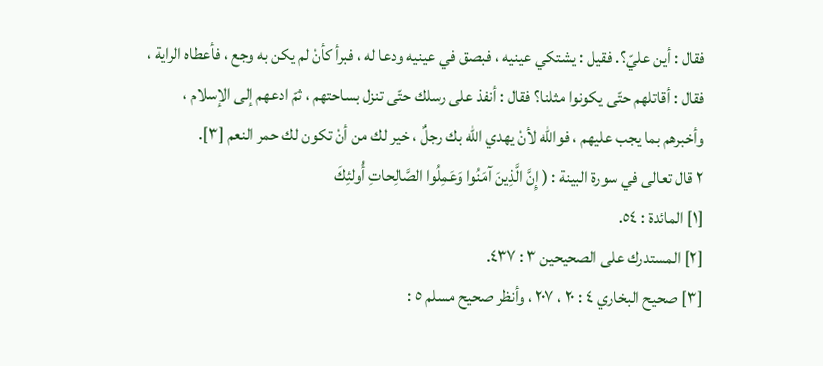فقال : أين عليّ؟. فقيل : يشتكي عينيه ، فبصق في عينيه ودعا له ، فبرأ كأنْ لم يكن به وجع ، فأعطاه الراية ، فقال : أقاتلهم حتّى يكونوا مثلنا؟ فقال : أنفذ على رسلك حتّى تنزل بساحتهم ، ثمّ ادعهم إلى الإسلام ، وأخبرهم بما يجب عليهم ، فوالله لأنْ يهدي الله بك رجلٌ ، خير لك من أنْ تكون لك حمر النعم [٣].
٢ قال تعالى في سورة البينة : ( إِنَّ الَّذِينَ آمَنُوا وَعَمِلُوا الصَّالِحاتِ أُولئِكَ
[١] المائدة : ٥٤.
[٢] المستدرك على الصحيحين ٣ : ٤٣٧.
[٣] صحيح البخاري ٤ : ٢٠ ، ٢٠٧ ، وأنظر صحيح مسلم ٥ :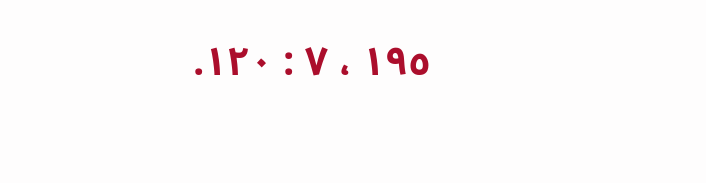١٩٥ ، ٧ : ١٢٠.